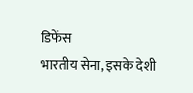डिफेंस
भारतीय सेना, इसके देशी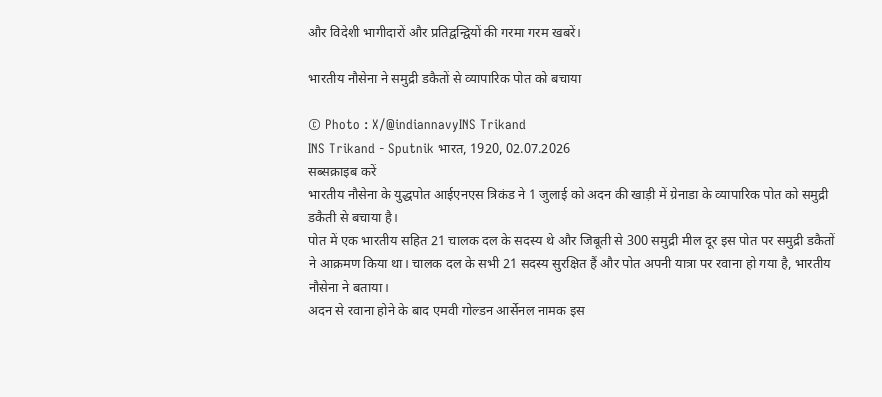और विदेशी भागीदारों और प्रतिद्वन्द्वियों की गरमा गरम खबरें।

भारतीय नौसेना ने समुद्री डकैतों से व्यापारिक पोत को बचाया

© Photo : X/@indiannavyINS Trikand
INS Trikand - Sputnik भारत, 1920, 02.07.2026
सब्सक्राइब करें
भारतीय नौसेना के युद्धपोत आईएनएस त्रिकंड ने 1 जुलाई को अदन की खाड़ी में ग्रेनाडा के व्यापारिक पोत को समुद्री डकैती से बचाया है।
पोत में एक भारतीय सहित 21 चालक दल के सदस्य थे और जिबूती से 300 समुद्री मील दूर इस पोत पर समुद्री डकैतों ने आक्रमण किया था। चालक दल के सभी 21 सदस्य सुरक्षित हैं और पोत अपनी यात्रा पर रवाना हो गया है, भारतीय नौसेना ने बताया।
अदन से रवाना होने के बाद एमवी गोल्डन आर्सेनल नामक इस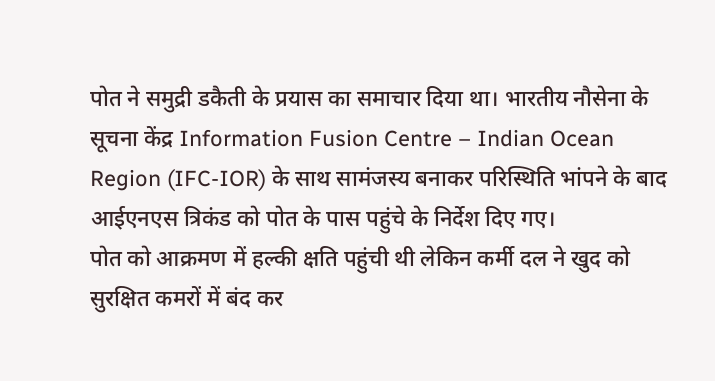पोत ने समुद्री डकैती के प्रयास का समाचार दिया था। भारतीय नौसेना के सूचना केंद्र Information Fusion Centre – Indian Ocean Region (IFC-IOR) के साथ सामंजस्य बनाकर परिस्थिति भांपने के बाद आईएनएस त्रिकंड को पोत के पास पहुंचे के निर्देश दिए गए।
पोत को आक्रमण में हल्की क्षति पहुंची थी लेकिन कर्मी दल ने खुद को सुरक्षित कमरों में बंद कर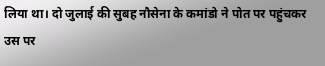लिया था। दो जुलाई की सुबह नौसेना के कमांडो ने पोत पर पहुंचकर उस पर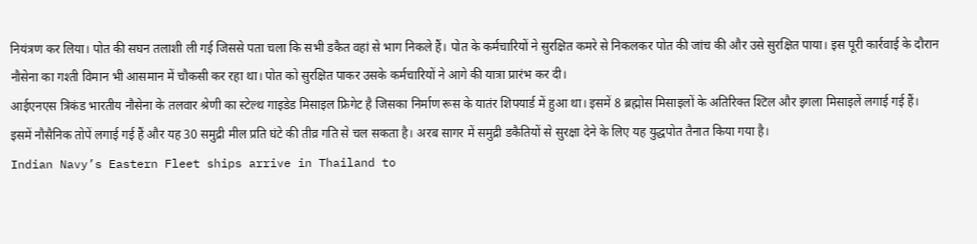नियंत्रण कर लिया। पोत की सघन तलाशी ली गई जिससे पता चला कि सभी डकैत वहां से भाग निकले हैं। पोत के कर्मचारियों ने सुरक्षित कमरे से निकलकर पोत की जांच की और उसे सुरक्षित पाया। इस पूरी कार्रवाई के दौरान नौसेना का गश्ती विमान भी आसमान में चौकसी कर रहा था। पोत को सुरक्षित पाकर उसके कर्मचारियों ने आगे की यात्रा प्रारंभ कर दी।
आईएनएस त्रिकंड भारतीय नौसेना के तलवार श्रेणी का स्टेल्थ गाइडेड मिसाइल फ्रिगेट है जिसका निर्माण रूस के यातंर शिपयार्ड में हुआ था। इसमें 8 ब्रह्मोस मिसाइलों के अतिरिक्त श्टिल और इगला मिसाइलें लगाई गई हैं। इसमें नौसैनिक तोपें लगाई गई हैं और यह 30 समुद्री मील प्रति घंटे की तीव्र गति से चल सकता है। अरब सागर में समुद्री डकैतियों से सुरक्षा देने के लिए यह युद्धपोत तैनात किया गया है।
Indian Navy’s Eastern Fleet ships arrive in Thailand to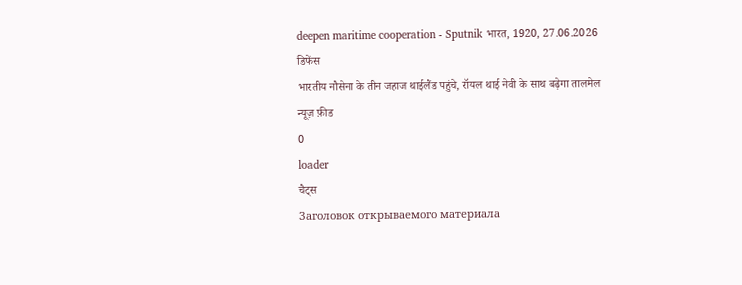deepen maritime cooperation - Sputnik भारत, 1920, 27.06.2026
डिफेंस
भारतीय नौसेना के तीन जहाज थाईलैंड पहुंचे, रॉयल थाई नेवी के साथ बढ़ेगा तालमेल
न्यूज़ फ़ीड
0
loader
चैट्स
Заголовок открываемого материала